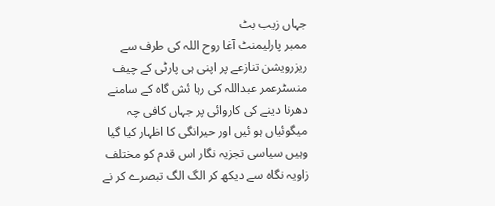جہاں زیب بٹ
ممبر پارلیمنٹ آغا روح اللہ کی طرف سے ریزرویشن تنازعے پر اپنی ہی پارٹی کے چیف منسٹرعمر عبداللہ کی رہا ئش گاہ کے سامنے دھرنا دینے کی کاروائی پر جہاں کافی چہ میگوئیاں ہو ئیں اور حیرانگی کا اظہار کیا گیا وہیں سیاسی تجزیہ نگار اس قدم کو مختلف زاویہ نگاہ سے دیکھ کر الگ الگ تبصرے کر نے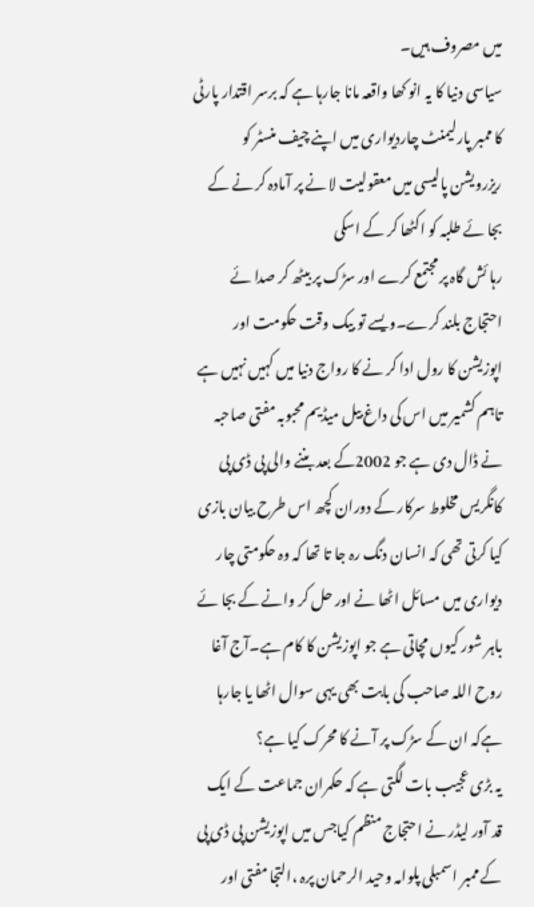میں مصروف ہیں۔
سیاسی دنیا کا یہ انو کھا واقعہ مانا جارہا ہے کہ برسر اقتدار پارٹی کا ممبر پارلیمنٹ چاردیواری میں اپنے چیف منسٹر کو ریزرویشن پالیسی میں معقولیت لا نے پر آمادہ کر نے کے بجا ئے طلبہ کو اکٹھا کر کے اسکی
رہا ئش گاہ پر مجتمع کرے اور سڑک پر بیٹھ کر صدا ئے احتجاج بلند کرے۔ویسے تو بیک وقت حکومت اور اپوزیشن کا رول ادا کر نے کا رواج دنیا میں کہیں نہیں ہے تاہم کشمیر میں اس کی داغ بیل میڈیم محبوبہ مفتی صاحبہ نے ڈال دی ہے جو 2002کے بعد بننے والی پی ڈی پی کانگریس مخلوط سرکار کے دوران کچھ اس طرح بیان بازی کیا کرتی تھی کہ انسان دنگ رہ جا تا تھا کہ وہ حکومتی چار دیواری میں مسائل اٹھا نے اور حل کر وانے کے بجا ئے باہر شور کیوں مچاتی ہے جو اپوزیشن کا کام ہے۔آج آغا روح اللہ صاحب کی بابت بھی یہی سوال اٹھا یا جارہا ہےکہ ان کے سڑک پر آنے کا محرک کیا ہے؟
یہ بڑی عجیب بات لگتی ہے کہ حکمران جماعت کے ایک قد آور لیڈر نے احتجاج منظم کیاجس میں اپوزیشن پی ڈی پی کے ممبر اسمبلی پلوامہ وحید الرحمان پرہ ،التجا مفتی اور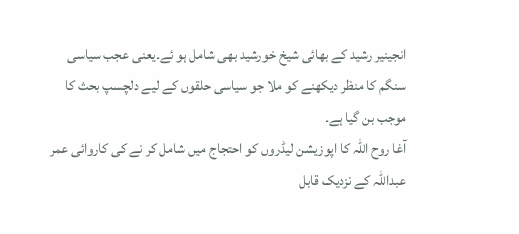انجینیر رشید کے بھائی شیخ خورشید بھی شامل ہو ئے۔یعنی عجب سیاسی سنگم کا منظر دیکھنے کو ملا جو سیاسی حلقوں کے لیے دلچسپ بحث کا موجب بن گیا ہے۔
آغا روح اللہ کا اپوزیشن لیڈروں کو احتجاج میں شامل کر نے کی کاروائی عمر عبداللہ کے نزدیک قابل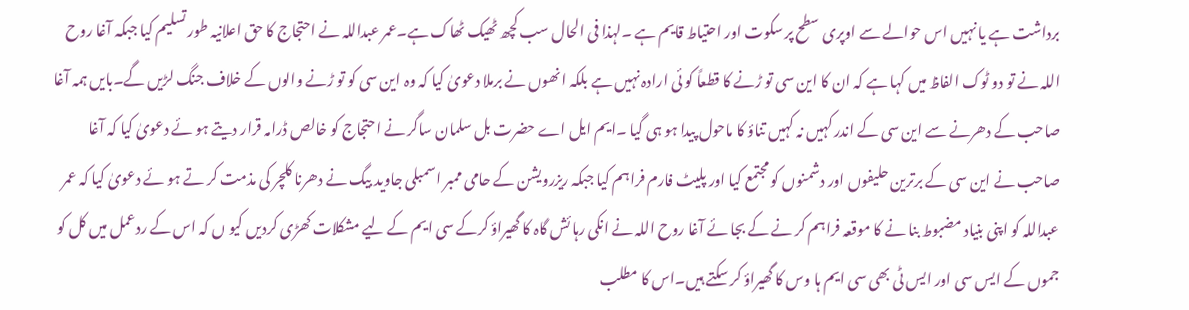برداشت ہے یا نہیں اس حوالے سے اوپری سطح پر سکوت اور احتیاط قایم ہے ۔لہذا فی الحال سب کچھ ٹھیک ٹھاک ہے۔عمر عبداللہ نے احتجاج کا حق اعلانیہ طور تسلیم کیا جبکہ آغا روح اللہ نے تو دو ٹوک الفاظ میں کہا ہے کہ ان کا این سی تو ڑنے کا قطعاً کو ئی ارادہ نہیں ہے بلکہ انھوں نے برملا دعویٰ کیا کہ وہ این سی کو تو ڑنے والوں کے خلاف جنگ لڑیں گے۔بایں ہمہ آغا صاحب کے دھرنے سے این سی کے اندر کہیں نہ کہیں تناؤ کا ماحول پیدا ہو ہی گیا ۔ایم ایل اے حضرت بل سلمان ساگر نے احتجاج کو خالص ڈرامہ قرار دیتے ہو ئے دعویٰ کیا کہ آغا صاحب نے این سی کے برترین حلیفوں اور دشمنوں کو مجتمع کیا اور پلیٹ فارم فراہم کیا جبکہ ریزرویشن کے حامی ممبر اسمبلی جاوید بیگ نے دھرنا کلچر کی مذمت کر تے ہو ئے دعویٰ کیا کہ عمر عبداللہ کو اپنی بنیاد مضبوط بنا نے کا موقعہ فراہم کر نے کے بجا ئے آغا روح اللہ نے انکی رہا ئش گاہ کا گھیراؤ کرکے سی ایم کے لیے مشکلات کھڑی کردیں کیو ں کہ اس کے ردعمل میں کل کو جموں کے ایس سی اور ایس ٹی بھی سی ایم ہا وس کا گھیراؤ کر سکتے ہیں۔اس کا مطلب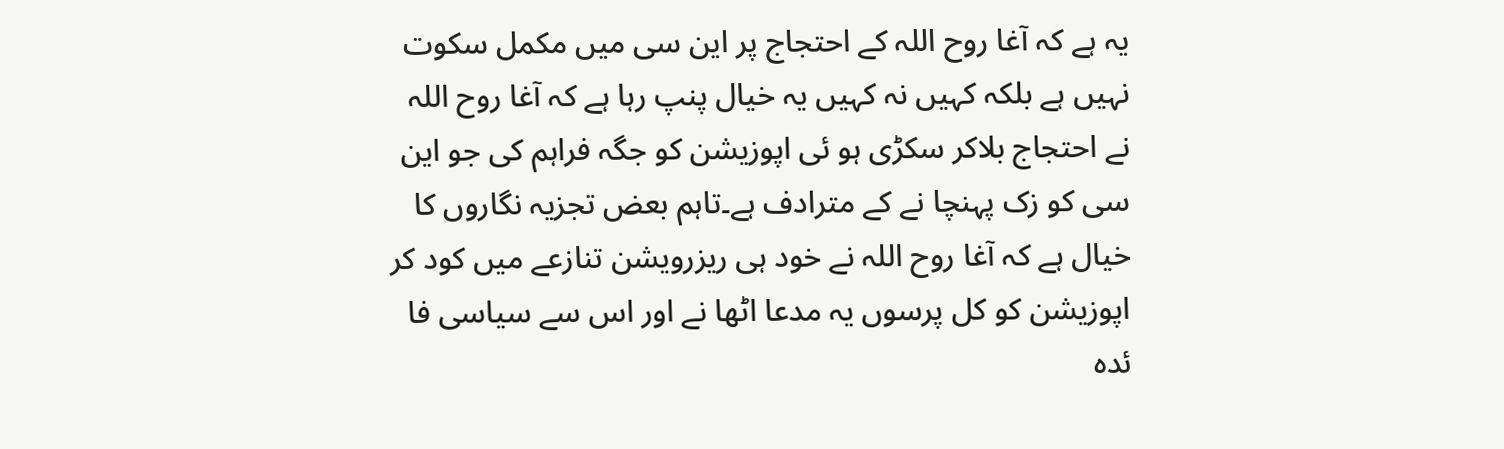یہ ہے کہ آغا روح اللہ کے احتجاج پر این سی میں مکمل سکوت نہیں ہے بلکہ کہیں نہ کہیں یہ خیال پنپ رہا ہے کہ آغا روح اللہ نے احتجاج بلاکر سکڑی ہو ئی اپوزیشن کو جگہ فراہم کی جو این سی کو زک پہنچا نے کے مترادف ہے۔تاہم بعض تجزیہ نگاروں کا خیال ہے کہ آغا روح اللہ نے خود ہی ریزرویشن تنازعے میں کود کر اپوزیشن کو کل پرسوں یہ مدعا اٹھا نے اور اس سے سیاسی فا ئدہ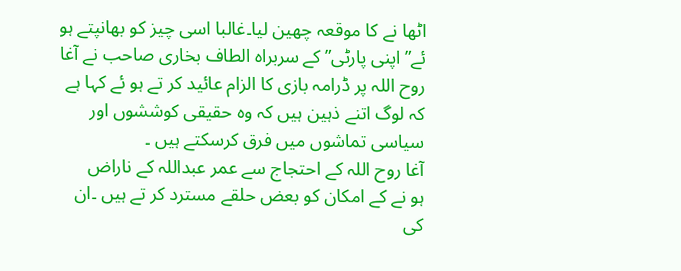اٹھا نے کا موقعہ چھین لیا۔غالبا اسی چیز کو بھانپتے ہو ئے” اپنی پارٹی” کے سربراہ الطاف بخاری صاحب نے آغا روح اللہ پر ڈرامہ بازی کا الزام عائید کر تے ہو ئے کہا ہے کہ لوگ اتنے ذہین ہیں کہ وہ حقیقی کوششوں اور سیاسی تماشوں میں فرق کرسکتے ہیں ۔
آغا روح اللہ کے احتجاج سے عمر عبداللہ کے ناراض
ہو نے کے امکان کو بعض حلقے مسترد کر تے ہیں ۔ان کی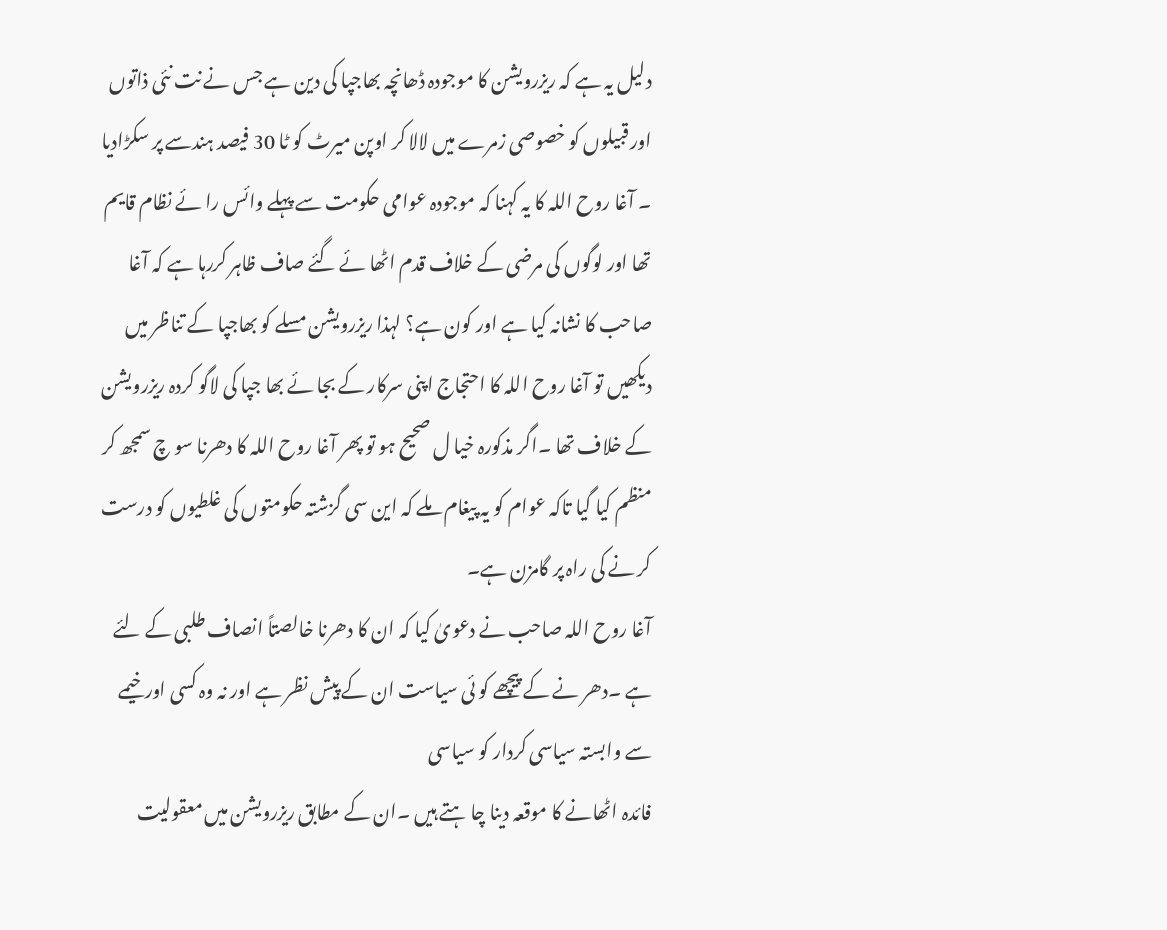دلیل یہ ہے کہ ریزرویشن کا موجودہ ڈھانچہ بھاجپا کی دین ہے جس نے نت نئی ذاتوں اور قبیلوں کو خصوصی زمرے میں لالا کر اوپن میرٹ کو ٹا 30 فیصد ہندسے پر سکڑادیا ۔ آغا روح اللہ کا یہ کہنا کہ موجودہ عوامی حکومت سے پہلے وائس را ئے نظام قایم تھا اور لوگوں کی مرضی کے خلاف قدم اٹھا ئے گئے صاف ظاہر کررہا ہے کہ آغا صاحب کا نشانہ کیا ہے اور کون ہے؟ لہذا ریزرویشن مسلے کو بھاجپا کے تناظر میں دیکھیں تو آغا روح اللہ کا احتجاج اپنی سرکار کے بجا ئے بھا جپا کی لاگو کردہ ریزرویشن کے خلاف تھا ۔اگر مذکورہ خیا ل صحیح ہو تو پھر آغا روح اللہ کا دھرنا سو چ سمجھ کر منظم کیا گیا تاکہ عوام کو یہ پیغام ملے کہ این سی گزشتہ حکومتوں کی غلطیوں کو درست کر نے کی راہ پر گامزن ہے۔
آغا روح اللہ صاحب نے دعویٰ کیا کہ ان کا دھرنا خالصتاً انصاف طلبی کے لئے ہے ۔دھر نے کے پیچھے کو ئی سیاست ان کے پیش نظر ہے اور نہ وہ کسی اور خیمے سے وابستہ سیاسی کردار کو سیاسی
فائدہ اٹھانے کا موقعہ دینا چا ہتے ہیں ۔ان کے مطابق ریزرویشن میں معقولیت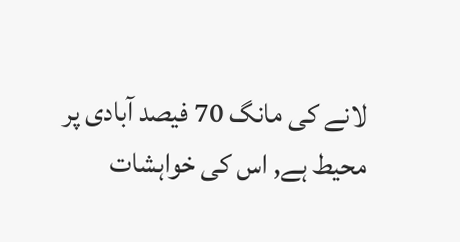لانے کی مانگ 70 فیصد آبادی پر محیط ہے, اس کی خواہشات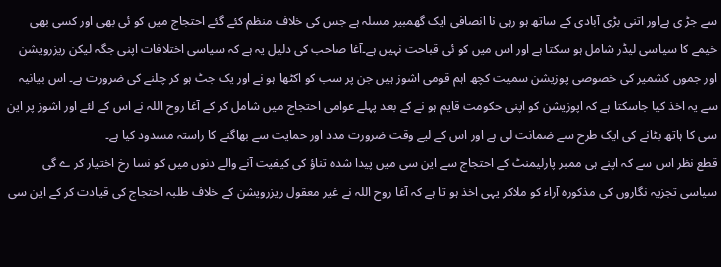سے جڑ ی ہےاور اتنی بڑی آبادی کے ساتھ ہو رہی نا انصافی ایک گھمبیر مسلہ ہے جس کی خلاف منظم کئے گئے احتجاج میں کو ئی بھی اور کسی بھی خیمے کا سیاسی لیڈر شامل ہو سکتا ہے اور اس میں کو ئی قباحت نہیں ہے۔آغا صاحب کی دلیل یہ ہے کہ سیاسی اختلافات اپنی جگہ لیکن ریزرویشن اور جموں کشمیر کی خصوصی پوزیشن سمیت کچھ اہم قومی اشوز ہیں جن پر سب کو اکٹھا ہو نے اور یک جٹ ہو کر چلنے کی ضرورت ہے۔ اس بیانیہ سے یہ اخذ کیا جاسکتا ہے کہ اپوزیشن کو اپنی حکومت قایم ہو نے کے بعد پہلے عوامی احتجاج میں شامل کر کے آغا روح اللہ نے اس کے لئے اور اشوز پر این سی کا ہاتھ بٹانے کی ایک طرح سے ضمانت لی ہے اور اس کے لیے وقت ضرورت مدد اور حمایت سے بھاگنے کا راستہ مسدود کیا ہے۔
قطع نظر اس سے کہ اپنے ہی ممبر پارلیمنٹ کے احتجاج سے این سی میں پیدا شدہ تناؤ کی کیفیت آنے والے دنوں میں کو نسا رخ اختیار کر ے گی سیاسی تجزیہ نگاروں کی مذکورہ آراء کو ملاکر یہی اخذ ہو تا ہے کہ آغا روح اللہ نے غیر معقول ریزرویشن کے خلاف طلبہ احتجاج کی قیادت کر کے این سی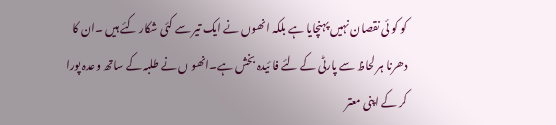کو کو ئی نقصان نہیں پہنچایا ہے بلکہ انھوں نے ایک تیر سے کئی شکار کئے ہیں ۔ان کا دھرنا ہر لحاظ سے پارٹی کے لئے فا ئیدہ بخش ہے۔انھو ں نے طلبہ کے ساتھ وعدہ پورا کر کے اپنی معتر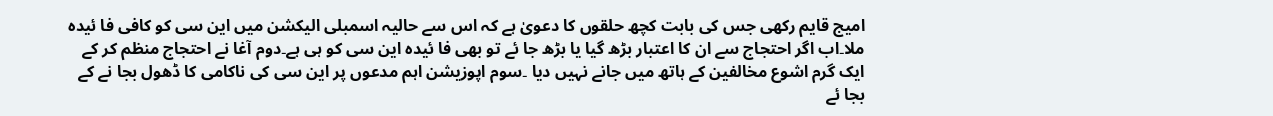امیج قایم رکھی جس کی بابت کچھ حلقوں کا دعویٰ ہے کہ اس سے حالیہ اسمبلی الیکشن میں این سی کو کافی فا ئیدہ ملا۔اب اگر احتجاج سے ان کا اعتبار بڑھ گیا یا بڑھ جا ئے تو بھی فا ئیدہ این سی کو ہی ہے۔دوم آغا نے احتجاج منظم کر کے ایک گرم اشوع مخالفین کے ہاتھ میں جانے نہیں دیا ۔سوم اپوزیشن اہم مدعوں پر این سی کی ناکامی کا ڈھول بجا نے کے بجا ئے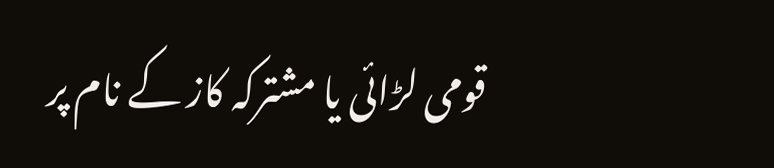قومی لڑائی یا مشترکہ کاز کے نام پر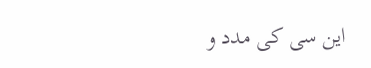این سی کی مدد و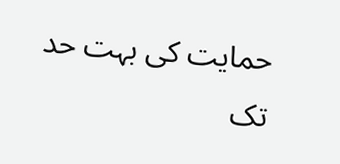حمایت کی بہت حد تک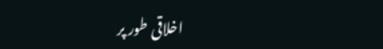اخلاقی طور پر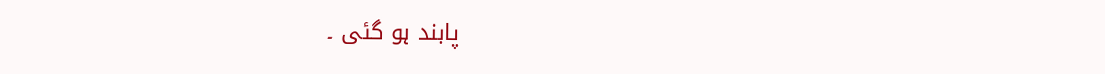پابند ہو گئی ۔